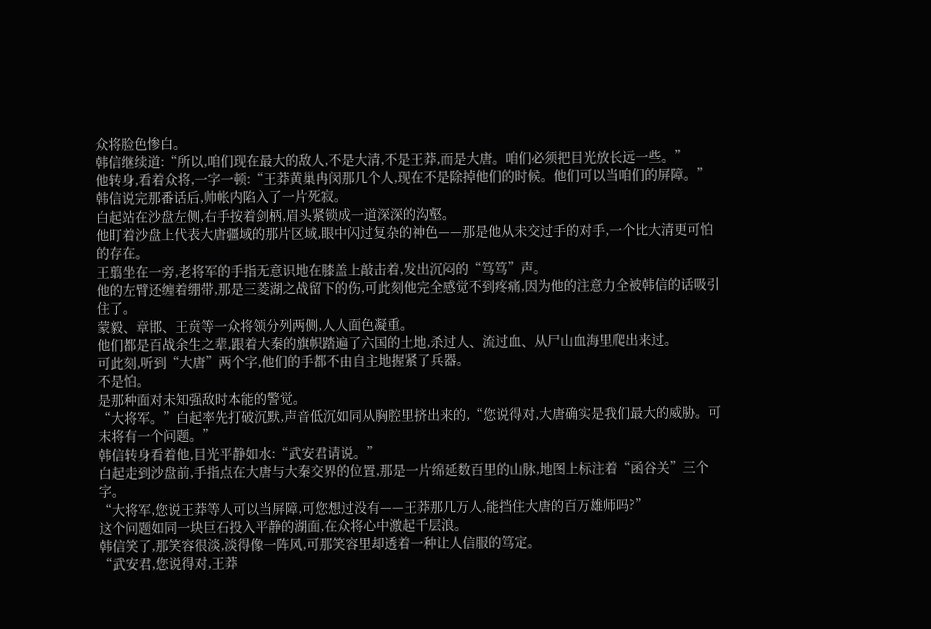众将脸色惨白。
韩信继续道:“所以,咱们现在最大的敌人,不是大清,不是王莽,而是大唐。咱们必须把目光放长远一些。”
他转身,看着众将,一字一顿:“王莽黄巢冉闵那几个人,现在不是除掉他们的时候。他们可以当咱们的屏障。”
韩信说完那番话后,帅帐内陷入了一片死寂。
白起站在沙盘左侧,右手按着剑柄,眉头紧锁成一道深深的沟壑。
他盯着沙盘上代表大唐疆域的那片区域,眼中闪过复杂的神色——那是他从未交过手的对手,一个比大清更可怕的存在。
王翦坐在一旁,老将军的手指无意识地在膝盖上敲击着,发出沉闷的“笃笃”声。
他的左臂还缠着绷带,那是三菱湖之战留下的伤,可此刻他完全感觉不到疼痛,因为他的注意力全被韩信的话吸引住了。
蒙毅、章邯、王贲等一众将领分列两侧,人人面色凝重。
他们都是百战余生之辈,跟着大秦的旗帜踏遍了六国的土地,杀过人、流过血、从尸山血海里爬出来过。
可此刻,听到“大唐”两个字,他们的手都不由自主地握紧了兵器。
不是怕。
是那种面对未知强敌时本能的警觉。
“大将军。”白起率先打破沉默,声音低沉如同从胸腔里挤出来的,“您说得对,大唐确实是我们最大的威胁。可末将有一个问题。”
韩信转身看着他,目光平静如水:“武安君请说。”
白起走到沙盘前,手指点在大唐与大秦交界的位置,那是一片绵延数百里的山脉,地图上标注着“函谷关”三个字。
“大将军,您说王莽等人可以当屏障,可您想过没有——王莽那几万人,能挡住大唐的百万雄师吗?”
这个问题如同一块巨石投入平静的湖面,在众将心中激起千层浪。
韩信笑了,那笑容很淡,淡得像一阵风,可那笑容里却透着一种让人信服的笃定。
“武安君,您说得对,王莽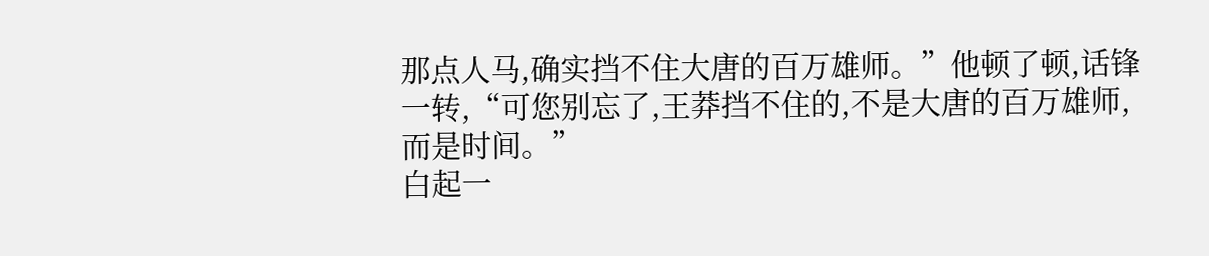那点人马,确实挡不住大唐的百万雄师。”他顿了顿,话锋一转,“可您别忘了,王莽挡不住的,不是大唐的百万雄师,而是时间。”
白起一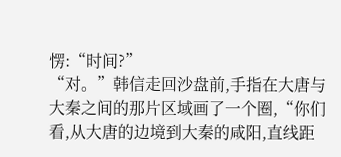愣:“时间?”
“对。”韩信走回沙盘前,手指在大唐与大秦之间的那片区域画了一个圈,“你们看,从大唐的边境到大秦的咸阳,直线距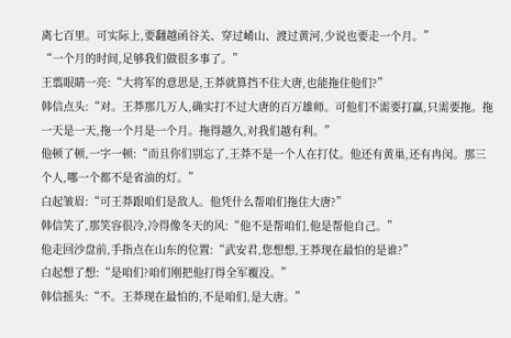离七百里。可实际上,要翻越函谷关、穿过崤山、渡过黄河,少说也要走一个月。”
“一个月的时间,足够我们做很多事了。”
王翦眼睛一亮:“大将军的意思是,王莽就算挡不住大唐,也能拖住他们?”
韩信点头:“对。王莽那几万人,确实打不过大唐的百万雄师。可他们不需要打赢,只需要拖。拖一天是一天,拖一个月是一个月。拖得越久,对我们越有利。”
他顿了顿,一字一顿:“而且你们别忘了,王莽不是一个人在打仗。他还有黄巢,还有冉闵。那三个人,哪一个都不是省油的灯。”
白起皱眉:“可王莽跟咱们是敌人。他凭什么帮咱们拖住大唐?”
韩信笑了,那笑容很冷,冷得像冬天的风:“他不是帮咱们,他是帮他自己。”
他走回沙盘前,手指点在山东的位置:“武安君,您想想,王莽现在最怕的是谁?”
白起想了想:“是咱们?咱们刚把他打得全军覆没。”
韩信摇头:“不。王莽现在最怕的,不是咱们,是大唐。”